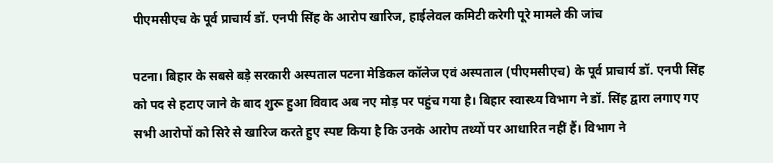पीएमसीएच के पूर्व प्राचार्य डॉ. एनपी सिंह के आरोप खारिज, हाईलेवल कमिटी करेगी पूरे मामले की जांच

पटना। बिहार के सबसे बड़े सरकारी अस्पताल पटना मेडिकल कॉलेज एवं अस्पताल (पीएमसीएच) के पूर्व प्राचार्य डॉ. एनपी सिंह को पद से हटाए जाने के बाद शुरू हुआ विवाद अब नए मोड़ पर पहुंच गया है। बिहार स्वास्थ्य विभाग ने डॉ. सिंह द्वारा लगाए गए सभी आरोपों को सिरे से खारिज करते हुए स्पष्ट किया है कि उनके आरोप तथ्यों पर आधारित नहीं हैं। विभाग ने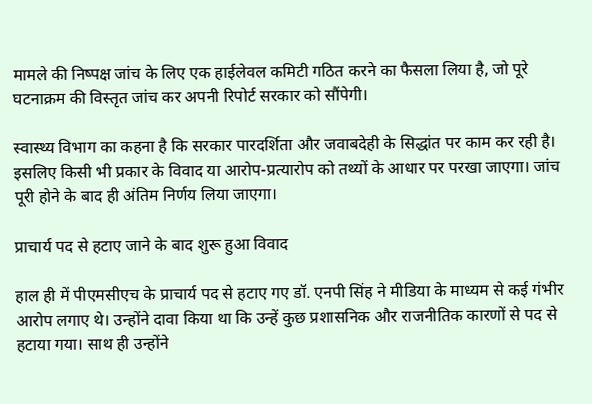मामले की निष्पक्ष जांच के लिए एक हाईलेवल कमिटी गठित करने का फैसला लिया है, जो पूरे घटनाक्रम की विस्तृत जांच कर अपनी रिपोर्ट सरकार को सौंपेगी।

स्वास्थ्य विभाग का कहना है कि सरकार पारदर्शिता और जवाबदेही के सिद्धांत पर काम कर रही है। इसलिए किसी भी प्रकार के विवाद या आरोप-प्रत्यारोप को तथ्यों के आधार पर परखा जाएगा। जांच पूरी होने के बाद ही अंतिम निर्णय लिया जाएगा।

प्राचार्य पद से हटाए जाने के बाद शुरू हुआ विवाद

हाल ही में पीएमसीएच के प्राचार्य पद से हटाए गए डॉ. एनपी सिंह ने मीडिया के माध्यम से कई गंभीर आरोप लगाए थे। उन्होंने दावा किया था कि उन्हें कुछ प्रशासनिक और राजनीतिक कारणों से पद से हटाया गया। साथ ही उन्होंने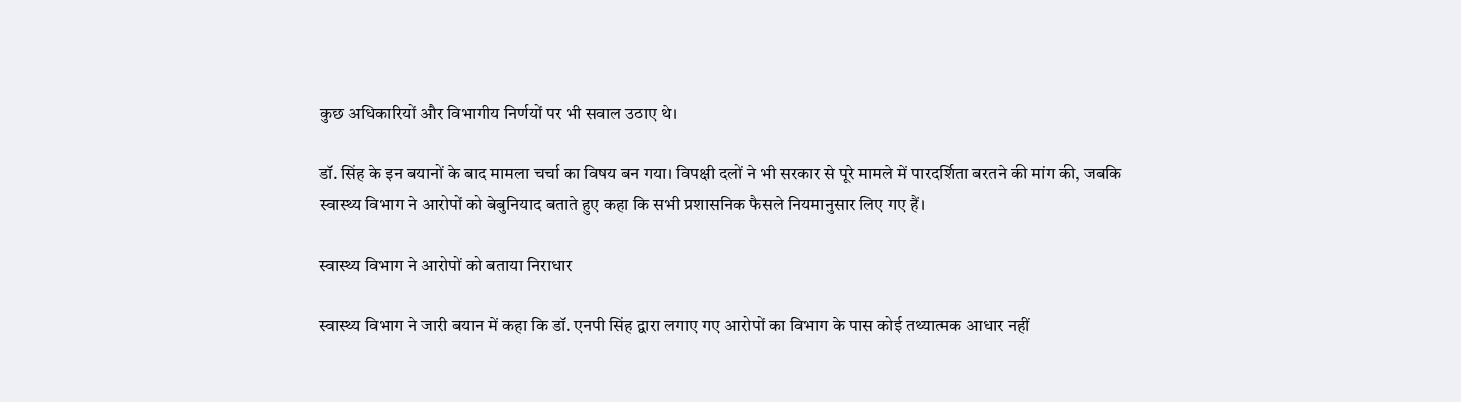कुछ अधिकारियों और विभागीय निर्णयों पर भी सवाल उठाए थे।

डॉ. सिंह के इन बयानों के बाद मामला चर्चा का विषय बन गया। विपक्षी दलों ने भी सरकार से पूरे मामले में पारदर्शिता बरतने की मांग की, जबकि स्वास्थ्य विभाग ने आरोपों को बेबुनियाद बताते हुए कहा कि सभी प्रशासनिक फैसले नियमानुसार लिए गए हैं।

स्वास्थ्य विभाग ने आरोपों को बताया निराधार

स्वास्थ्य विभाग ने जारी बयान में कहा कि डॉ. एनपी सिंह द्वारा लगाए गए आरोपों का विभाग के पास कोई तथ्यात्मक आधार नहीं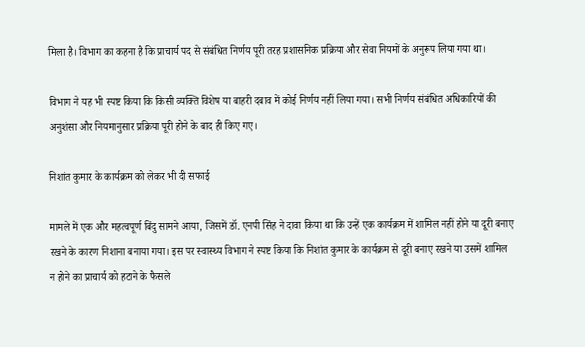मिला है। विभाग का कहना है कि प्राचार्य पद से संबंधित निर्णय पूरी तरह प्रशासनिक प्रक्रिया और सेवा नियमों के अनुरूप लिया गया था।

विभाग ने यह भी स्पष्ट किया कि किसी व्यक्ति विशेष या बाहरी दबाव में कोई निर्णय नहीं लिया गया। सभी निर्णय संबंधित अधिकारियों की अनुशंसा और नियमानुसार प्रक्रिया पूरी होने के बाद ही किए गए।

निशांत कुमार के कार्यक्रम को लेकर भी दी सफाई

मामले में एक और महत्वपूर्ण बिंदु सामने आया, जिसमें डॉ. एनपी सिंह ने दावा किया था कि उन्हें एक कार्यक्रम में शामिल नहीं होने या दूरी बनाए रखने के कारण निशाना बनाया गया। इस पर स्वास्थ्य विभाग ने स्पष्ट किया कि निशांत कुमार के कार्यक्रम से दूरी बनाए रखने या उसमें शामिल न होने का प्राचार्य को हटाने के फैसले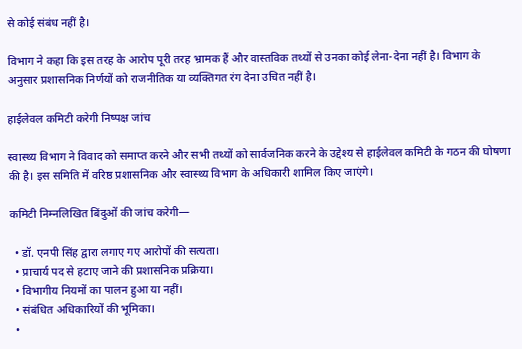से कोई संबंध नहीं है।

विभाग ने कहा कि इस तरह के आरोप पूरी तरह भ्रामक हैं और वास्तविक तथ्यों से उनका कोई लेना-देना नहीं है। विभाग के अनुसार प्रशासनिक निर्णयों को राजनीतिक या व्यक्तिगत रंग देना उचित नहीं है।

हाईलेवल कमिटी करेगी निष्पक्ष जांच

स्वास्थ्य विभाग ने विवाद को समाप्त करने और सभी तथ्यों को सार्वजनिक करने के उद्देश्य से हाईलेवल कमिटी के गठन की घोषणा की है। इस समिति में वरिष्ठ प्रशासनिक और स्वास्थ्य विभाग के अधिकारी शामिल किए जाएंगे।

कमिटी निम्नलिखित बिंदुओं की जांच करेगी—

  • डॉ. एनपी सिंह द्वारा लगाए गए आरोपों की सत्यता।
  • प्राचार्य पद से हटाए जाने की प्रशासनिक प्रक्रिया।
  • विभागीय नियमों का पालन हुआ या नहीं।
  • संबंधित अधिकारियों की भूमिका।
  •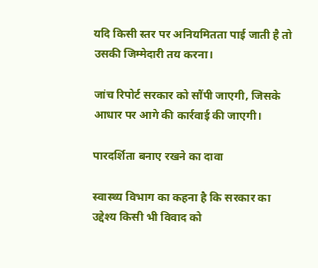यदि किसी स्तर पर अनियमितता पाई जाती है तो उसकी जिम्मेदारी तय करना।

जांच रिपोर्ट सरकार को सौंपी जाएगी, जिसके आधार पर आगे की कार्रवाई की जाएगी।

पारदर्शिता बनाए रखने का दावा

स्वास्थ्य विभाग का कहना है कि सरकार का उद्देश्य किसी भी विवाद को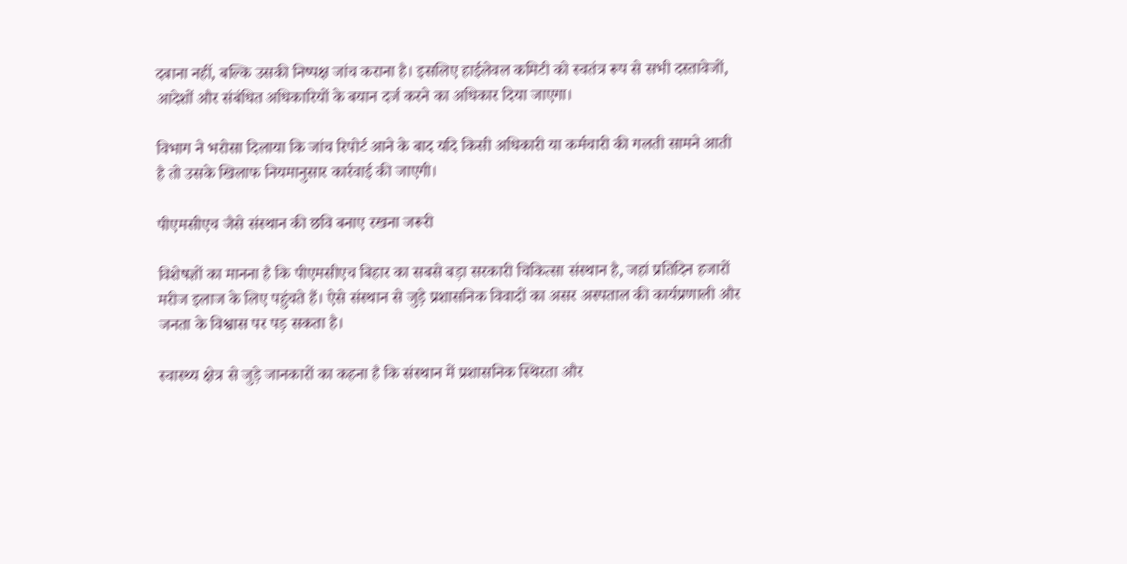दबाना नहीं, बल्कि उसकी निष्पक्ष जांच कराना है। इसलिए हाईलेवल कमिटी को स्वतंत्र रूप से सभी दस्तावेजों, आदेशों और संबंधित अधिकारियों के बयान दर्ज करने का अधिकार दिया जाएगा।

विभाग ने भरोसा दिलाया कि जांच रिपोर्ट आने के बाद यदि किसी अधिकारी या कर्मचारी की गलती सामने आती है तो उसके खिलाफ नियमानुसार कार्रवाई की जाएगी।

पीएमसीएच जैसे संस्थान की छवि बनाए रखना जरूरी

विशेषज्ञों का मानना है कि पीएमसीएच बिहार का सबसे बड़ा सरकारी चिकित्सा संस्थान है, जहां प्रतिदिन हजारों मरीज इलाज के लिए पहुंचते हैं। ऐसे संस्थान से जुड़े प्रशासनिक विवादों का असर अस्पताल की कार्यप्रणाली और जनता के विश्वास पर पड़ सकता है।

स्वास्थ्य क्षेत्र से जुड़े जानकारों का कहना है कि संस्थान में प्रशासनिक स्थिरता और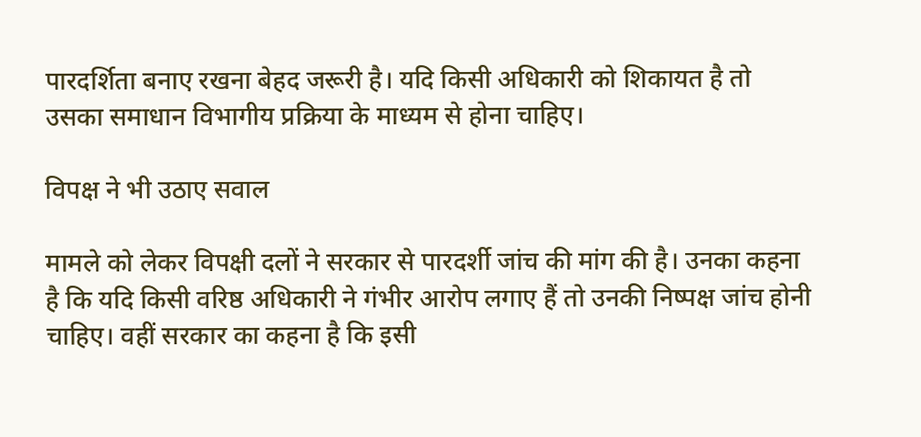पारदर्शिता बनाए रखना बेहद जरूरी है। यदि किसी अधिकारी को शिकायत है तो उसका समाधान विभागीय प्रक्रिया के माध्यम से होना चाहिए।

विपक्ष ने भी उठाए सवाल

मामले को लेकर विपक्षी दलों ने सरकार से पारदर्शी जांच की मांग की है। उनका कहना है कि यदि किसी वरिष्ठ अधिकारी ने गंभीर आरोप लगाए हैं तो उनकी निष्पक्ष जांच होनी चाहिए। वहीं सरकार का कहना है कि इसी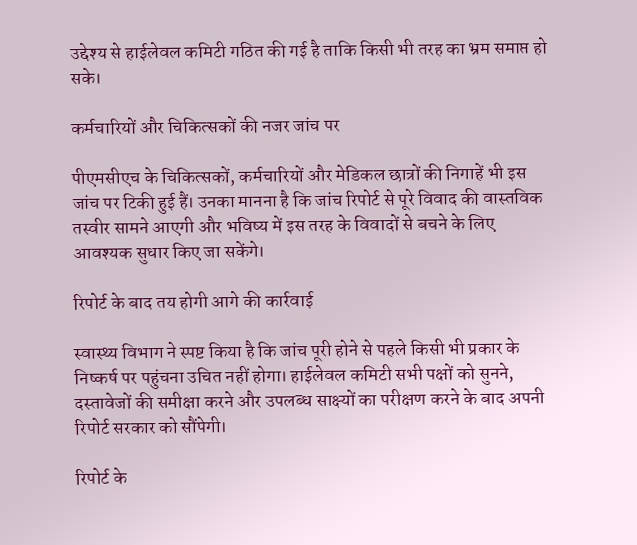उद्देश्य से हाईलेवल कमिटी गठित की गई है ताकि किसी भी तरह का भ्रम समाप्त हो सके।

कर्मचारियों और चिकित्सकों की नजर जांच पर

पीएमसीएच के चिकित्सकों, कर्मचारियों और मेडिकल छात्रों की निगाहें भी इस जांच पर टिकी हुई हैं। उनका मानना है कि जांच रिपोर्ट से पूरे विवाद की वास्तविक तस्वीर सामने आएगी और भविष्य में इस तरह के विवादों से बचने के लिए आवश्यक सुधार किए जा सकेंगे।

रिपोर्ट के बाद तय होगी आगे की कार्रवाई

स्वास्थ्य विभाग ने स्पष्ट किया है कि जांच पूरी होने से पहले किसी भी प्रकार के निष्कर्ष पर पहुंचना उचित नहीं होगा। हाईलेवल कमिटी सभी पक्षों को सुनने, दस्तावेजों की समीक्षा करने और उपलब्ध साक्ष्यों का परीक्षण करने के बाद अपनी रिपोर्ट सरकार को सौंपेगी।

रिपोर्ट के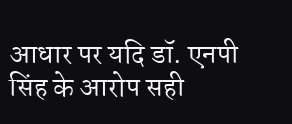आधार पर यदि डॉ. एनपी सिंह के आरोप सही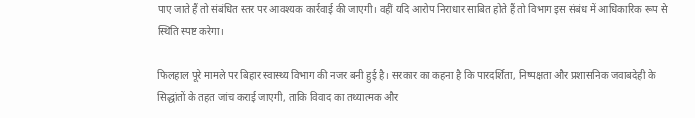पाए जाते हैं तो संबंधित स्तर पर आवश्यक कार्रवाई की जाएगी। वहीं यदि आरोप निराधार साबित होते हैं तो विभाग इस संबंध में आधिकारिक रूप से स्थिति स्पष्ट करेगा।

फिलहाल पूरे मामले पर बिहार स्वास्थ्य विभाग की नजर बनी हुई है। सरकार का कहना है कि पारदर्शिता, निष्पक्षता और प्रशासनिक जवाबदेही के सिद्धांतों के तहत जांच कराई जाएगी, ताकि विवाद का तथ्यात्मक और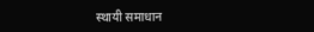स्थायी समाधान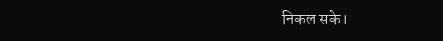निकल सके।